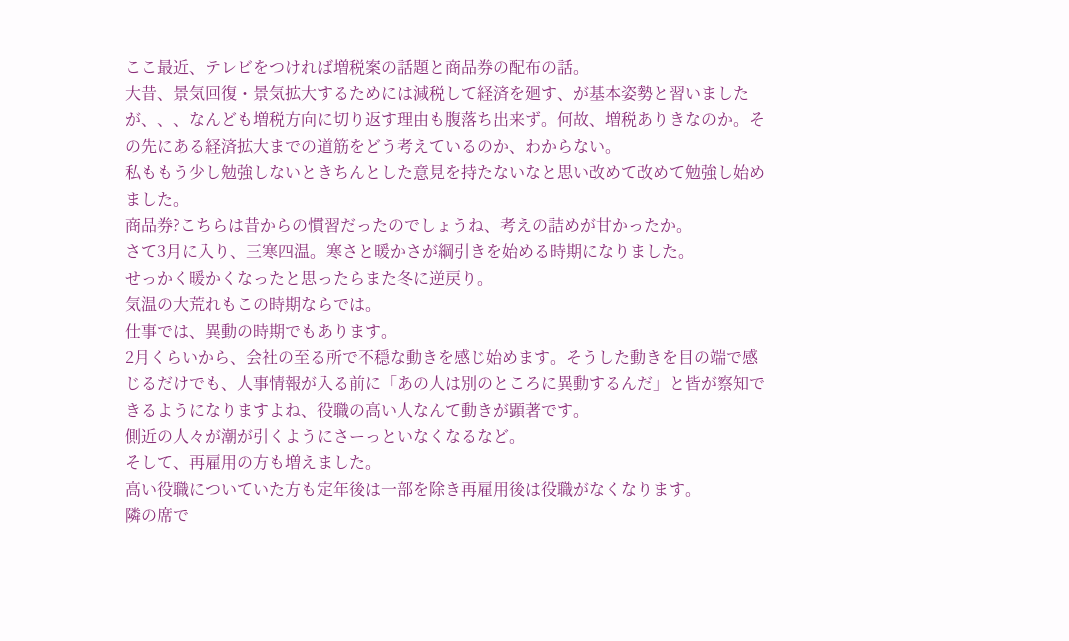ここ最近、テレビをつければ増税案の話題と商品券の配布の話。
大昔、景気回復・景気拡大するためには減税して経済を廻す、が基本姿勢と習いましたが、、、なんども増税方向に切り返す理由も腹落ち出来ず。何故、増税ありきなのか。その先にある経済拡大までの道筋をどう考えているのか、わからない。
私ももう少し勉強しないときちんとした意見を持たないなと思い改めて改めて勉強し始めました。
商品券?こちらは昔からの慣習だったのでしょうね、考えの詰めが甘かったか。
さて3月に入り、三寒四温。寒さと暖かさが綱引きを始める時期になりました。
せっかく暖かくなったと思ったらまた冬に逆戻り。
気温の大荒れもこの時期ならでは。
仕事では、異動の時期でもあります。
2月くらいから、会社の至る所で不穏な動きを感じ始めます。そうした動きを目の端で感じるだけでも、人事情報が入る前に「あの人は別のところに異動するんだ」と皆が察知できるようになりますよね、役職の高い人なんて動きが顕著です。
側近の人々が潮が引くようにさーっといなくなるなど。
そして、再雇用の方も増えました。
高い役職についていた方も定年後は一部を除き再雇用後は役職がなくなります。
隣の席で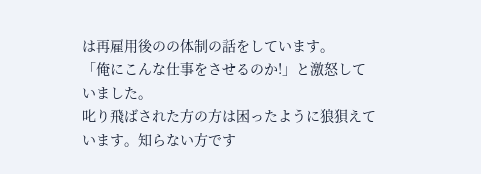は再雇用後のの体制の話をしています。
「俺にこんな仕事をさせるのか!」と激怒していました。
叱り飛ばされた方の方は困ったように狼狽えています。知らない方です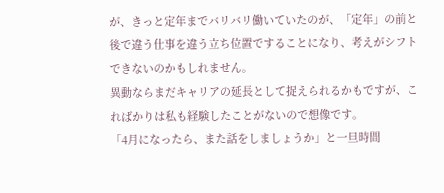が、きっと定年までバリバリ働いていたのが、「定年」の前と後で違う仕事を違う立ち位置ですることになり、考えがシフトできないのかもしれません。
異動ならまだキャリアの延長として捉えられるかもですが、こればかりは私も経験したことがないので想像です。
「4月になったら、また話をしましょうか」と一旦時間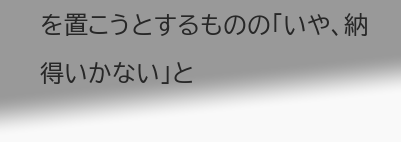を置こうとするものの「いや、納得いかない」と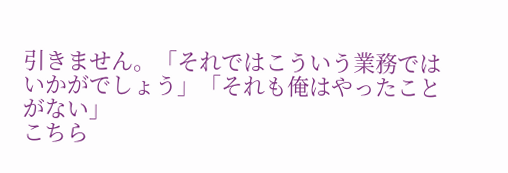引きません。「それではこういう業務ではいかがでしょう」「それも俺はやったことがない」
こちら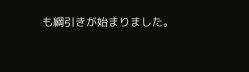も綱引きが始まりました。